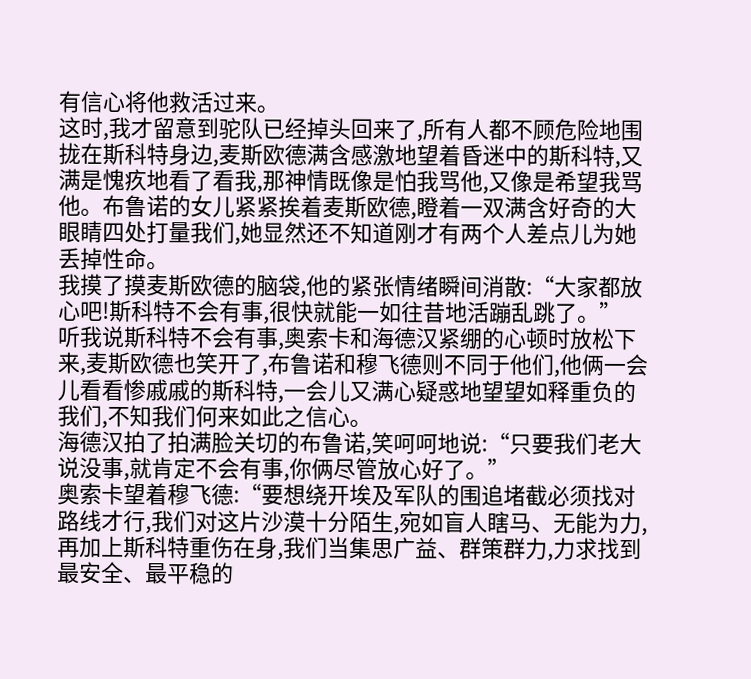有信心将他救活过来。
这时,我才留意到驼队已经掉头回来了,所有人都不顾危险地围拢在斯科特身边,麦斯欧德满含感激地望着昏迷中的斯科特,又满是愧疚地看了看我,那神情既像是怕我骂他,又像是希望我骂他。布鲁诺的女儿紧紧挨着麦斯欧德,瞪着一双满含好奇的大眼睛四处打量我们,她显然还不知道刚才有两个人差点儿为她丢掉性命。
我摸了摸麦斯欧德的脑袋,他的紧张情绪瞬间消散:“大家都放心吧!斯科特不会有事,很快就能一如往昔地活蹦乱跳了。”
听我说斯科特不会有事,奥索卡和海德汉紧绷的心顿时放松下来,麦斯欧德也笑开了,布鲁诺和穆飞德则不同于他们,他俩一会儿看看惨戚戚的斯科特,一会儿又满心疑惑地望望如释重负的我们,不知我们何来如此之信心。
海德汉拍了拍满脸关切的布鲁诺,笑呵呵地说:“只要我们老大说没事,就肯定不会有事,你俩尽管放心好了。”
奥索卡望着穆飞德:“要想绕开埃及军队的围追堵截必须找对路线才行,我们对这片沙漠十分陌生,宛如盲人瞎马、无能为力,再加上斯科特重伤在身,我们当集思广益、群策群力,力求找到最安全、最平稳的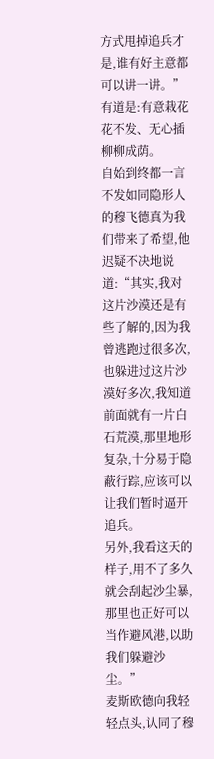方式甩掉追兵才是,谁有好主意都可以讲一讲。”
有道是:有意栽花花不发、无心插柳柳成荫。
自始到终都一言不发如同隐形人的穆飞德真为我们带来了希望,他迟疑不决地说道:“其实,我对这片沙漠还是有些了解的,因为我曾逃跑过很多次,也躲进过这片沙漠好多次,我知道前面就有一片白石荒漠,那里地形复杂,十分易于隐蔽行踪,应该可以让我们暂时逼开追兵。
另外,我看这天的样子,用不了多久就会刮起沙尘暴,那里也正好可以当作避风港,以助我们躲避沙尘。”
麦斯欧德向我轻轻点头,认同了穆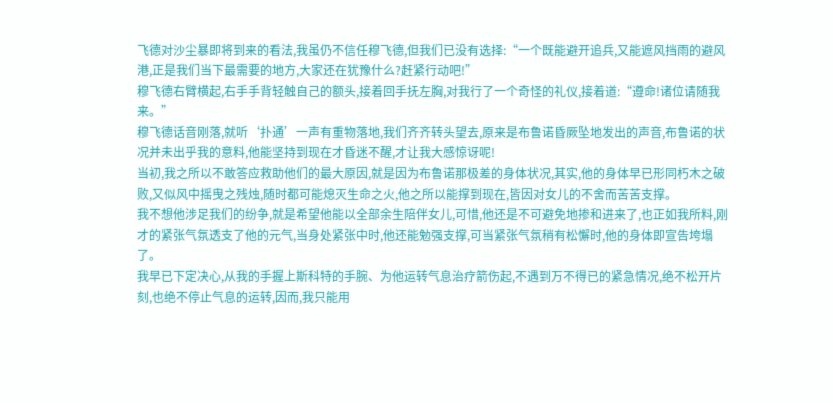飞德对沙尘暴即将到来的看法,我虽仍不信任穆飞德,但我们已没有选择:“一个既能避开追兵,又能遮风挡雨的避风港,正是我们当下最需要的地方,大家还在犹豫什么?赶紧行动吧!”
穆飞德右臂横起,右手手背轻触自己的额头,接着回手抚左胸,对我行了一个奇怪的礼仪,接着道:“遵命!诸位请随我来。”
穆飞德话音刚落,就听‘扑通’一声有重物落地,我们齐齐转头望去,原来是布鲁诺昏厥坠地发出的声音,布鲁诺的状况并未出乎我的意料,他能坚持到现在才昏迷不醒,才让我大感惊讶呢!
当初,我之所以不敢答应救助他们的最大原因,就是因为布鲁诺那极差的身体状况,其实,他的身体早已形同朽木之破败,又似风中摇曳之残烛,随时都可能熄灭生命之火,他之所以能撑到现在,皆因对女儿的不舍而苦苦支撑。
我不想他涉足我们的纷争,就是希望他能以全部余生陪伴女儿,可惜,他还是不可避免地掺和进来了,也正如我所料,刚才的紧张气氛透支了他的元气,当身处紧张中时,他还能勉强支撑,可当紧张气氛稍有松懈时,他的身体即宣告垮塌了。
我早已下定决心,从我的手握上斯科特的手腕、为他运转气息治疗箭伤起,不遇到万不得已的紧急情况,绝不松开片刻,也绝不停止气息的运转,因而,我只能用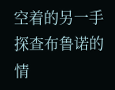空着的另一手探查布鲁诺的情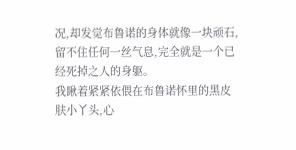况,却发觉布鲁诺的身体就像一块顽石,留不住任何一丝气息,完全就是一个已经死掉之人的身躯。
我瞅着紧紧依偎在布鲁诺怀里的黑皮肤小丫头,心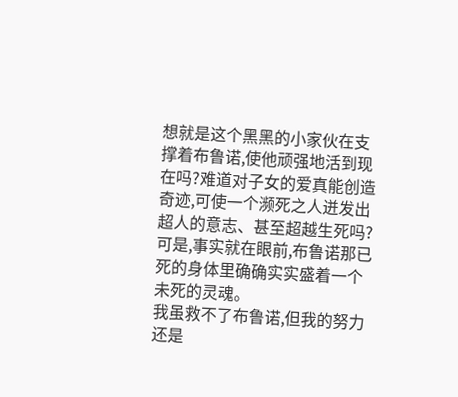想就是这个黑黑的小家伙在支撑着布鲁诺,使他顽强地活到现在吗?难道对子女的爱真能创造奇迹,可使一个濒死之人迸发出超人的意志、甚至超越生死吗?可是,事实就在眼前,布鲁诺那已死的身体里确确实实盛着一个未死的灵魂。
我虽救不了布鲁诺,但我的努力还是